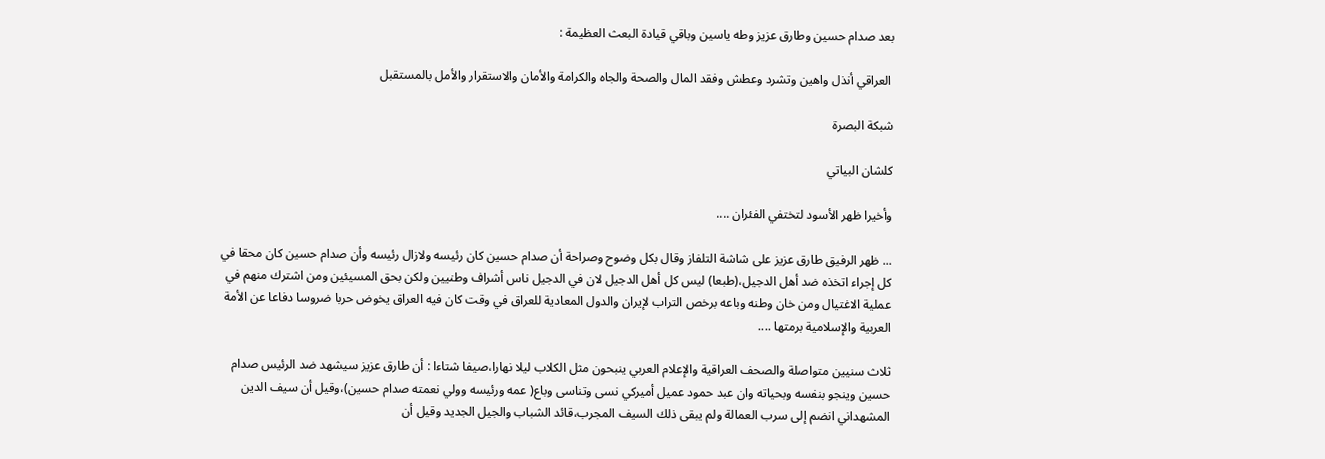بعد صدام حسين وطارق عزيز وطه ياسين وباقي قيادة البعث العظيمة :

 العراقي أنذل واهين وتشرد وعطش وفقد المال والصحة والجاه والكرامة والأمان والاستقرار والأمل بالمستقبل

شبكة البصرة

كلشان البياتي

وأخيرا ظهر الأسود لتختفي الفئران ....

... ظهر الرفيق طارق عزيز على شاشة التلفاز وقال بكل وضوح وصراحة أن صدام حسين كان رئيسه ولازال رئيسه وأن صدام حسين كان محقا في كل إجراء اتخذه ضد أهل الدجيل،(طبعا) ليس كل أهل الدجيل لان في الدجيل ناس أشراف وطنيين ولكن بحق المسيئين ومن اشترك منهم في عملية الاغتيال ومن خان وطنه وباعه برخص التراب لإيران والدول المعادية للعراق في وقت كان فيه العراق يخوض حربا ضروسا دفاعا عن الأمة العربية والإسلامية برمتها ....

ثلاث سنيين متواصلة والصحف العراقية والإعلام العربي ينبحون مثل الكلاب ليلا نهارا،صيفا شتاءا : أن طارق عزيز سيشهد ضد الرئيس صدام حسين وينجو بنفسه وبحياته وان عبد حمود عميل أميركي نسى وتناسى وباع( عمه ورئيسه وولي نعمته صدام حسين)،وقيل أن سيف الدين المشهداني انضم إلى سرب العمالة ولم يبقى ذلك السيف المجرب،قائد الشباب والجيل الجديد وقيل أن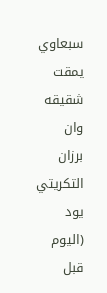سبعاوي يمقت شقيقه وان برزان التكريتي يود (اليوم قبل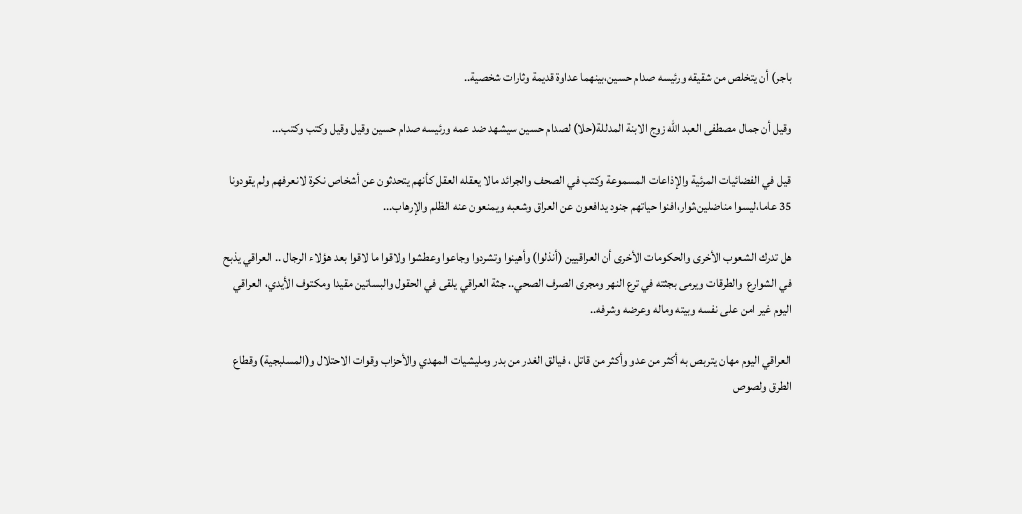باجر) أن يتخلص من شقيقه ورئيسه صدام حسين،بينهما عداوة قديمة وثارات شخصية..

وقيل أن جمال مصطفى العبد الله زوج الابنة المدللة(حلا) لصدام حسين سيشهد ضد عمه ورئيسه صدام حسين وقيل وقيل وكتب وكتب...

قيل في الفضائيات المرئية والإذاعات المسموعة وكتب في الصحف والجرائد مالا يعقله العقل كأنهم يتحدثون عن أشخاص نكرة لانعرفهم ولم يقودونا 35 عاما،ليسوا مناضلين،ثوار،افنوا حياتهم جنود يدافعون عن العراق وشعبه ويمنعون عنه الظلم والإرهاب...

هل تدرك الشعوب الأخرى والحكومات الأخرى أن العراقيين (أنذلوا) وأهينوا وتشردوا وجاعوا وعطشوا ولاقوا ما لاقوا بعد هؤلاء الرجال .. العراقي يذبح في الشوارع  والطرقات ويرمى بجثته في ترع النهر ومجرى الصرف الصحي.. جثة العراقي يلقى في الحقول والبساتين مقيدا ومكتوف الأيدي، العراقي اليوم غير امن على نفسه وبيته وماله وعرضه وشرفه..

العراقي اليوم مهان يتربص به أكثر من عدو وأكثر من قاتل ، فيالق الغدر من بدر ومليشيات المهدي والأحزاب وقوات الاحتلال و(المسلبجية) وقطاع الطرق ولصوص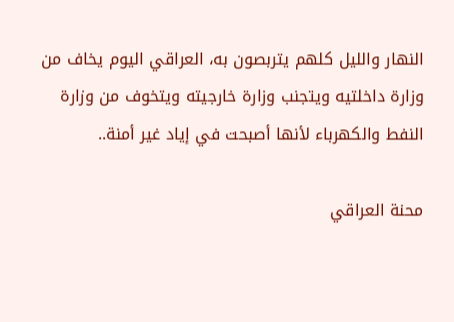النهار والليل كلهم يتربصون به، العراقي اليوم يخاف من وزارة داخلتيه ويتجنب وزارة خارجيته ويتخوف من وزارة النفط والكهرباء لأنها أصبحت في إياد غير أمنة..

محنة العراقي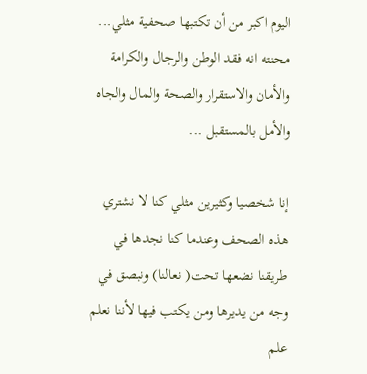اليوم اكبر من أن تكتبها صحفية مثلي... محنته انه فقد الوطن والرجال والكرامة والأمان والاستقرار والصحة والمال والجاه والأمل بالمستقبل ...

إنا شخصيا وكثيرين مثلي كنا لا نشتري هذه الصحف وعندما كنا نجدها في طريقنا نضعها تحت( نعالنا) ونبصق في وجه من يديرها ومن يكتب فيها لأننا نعلم علم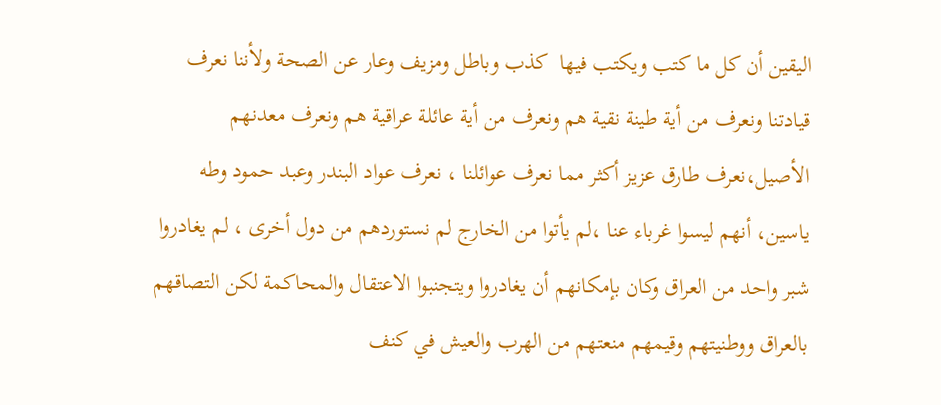اليقين أن كل ما كتب ويكتب فيها  كذب وباطل ومزيف وعار عن الصحة ولأننا نعرف قيادتنا ونعرف من أية طينة نقية هم ونعرف من أية عائلة عراقية هم ونعرف معدنهم الأصيل،نعرف طارق عزيز أكثر مما نعرف عوائلنا ، نعرف عواد البندر وعبد حمود وطه ياسين، أنهم ليسوا غرباء عنا ،لم يأتوا من الخارج لم نستوردهم من دول أخرى ، لم يغادروا شبر واحد من العراق وكان بإمكانهم أن يغادروا ويتجنبوا الاعتقال والمحاكمة لكن التصاقهم بالعراق ووطنيتهم وقيمهم منعتهم من الهرب والعيش في كنف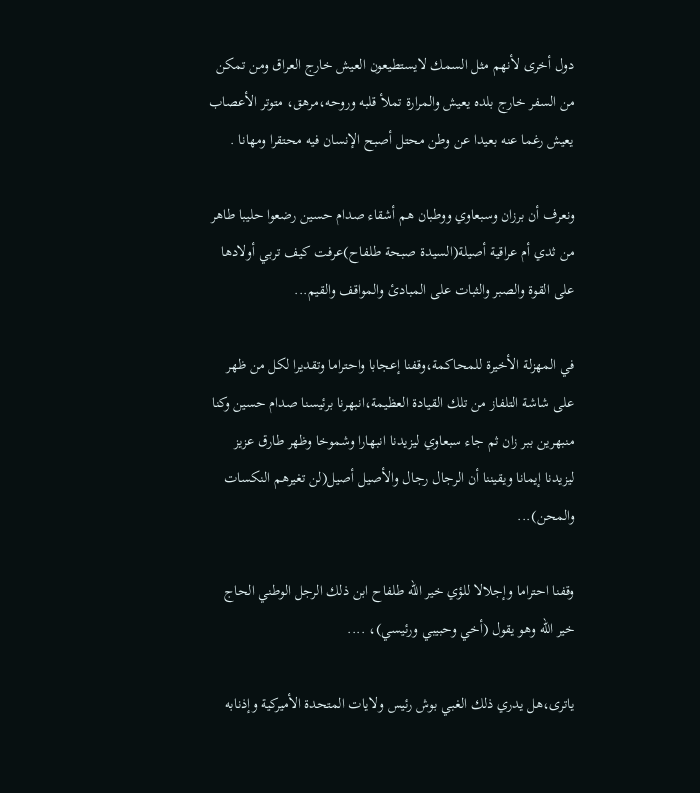دول أخرى لأنهم مثل السمك لايستطيعون العيش خارج العراق ومن تمكن من السفر خارج بلده يعيش والمرارة تملأ قلبه وروحه،مرهق، متوتر الأعصاب يعيش رغما عنه بعيدا عن وطن محتل أصبح الإنسان فيه محتقرا ومهانا .

ونعرف أن برزان وسبعاوي ووطبان هم أشقاء صدام حسين رضعوا حليبا طاهر من ثدي أم عراقية أصيلة(السيدة صبحة طلفاح)عرفت كيف تربي أولادها  على القوة والصبر والثبات على المبادئ والمواقف والقيم...

في المهزلة الأخيرة للمحاكمة،وقفنا إعجابا واحتراما وتقديرا لكل من ظهر على شاشة التلفاز من تلك القيادة العظيمة،انبهرنا برئيسنا صدام حسين وكنا منبهرين ببر زان ثم جاء سبعاوي ليزيدنا انبهارا وشموخا وظهر طارق عزيز ليزيدنا إيمانا ويقيننا أن الرجال رجال والأصيل أصيل(لن تغيرهم النكسات والمحن)...

وقفنا احتراما وإجلالا للؤي خير الله طلفاح ابن ذلك الرجل الوطني الحاج خير الله وهو يقول (أخي وحبيبي ورئيسي)، ....

ياترى،هل يدري ذلك الغبي بوش رئيس ولايات المتحدة الأميركية وإذنابه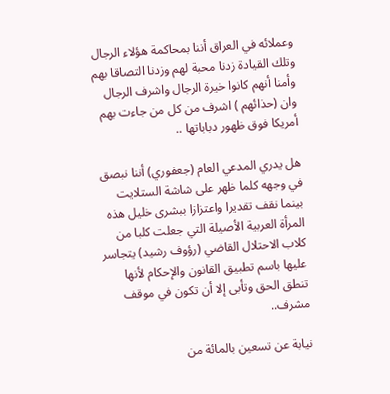وعملائه في العراق أننا بمحاكمة هؤلاء الرجال وتلك القيادة زدنا محبة لهم وزدنا التصاقا بهم وأمنا أنهم كانوا خيرة الرجال واشرف الرجال وان (حذائهم ) اشرف من كل من جاءت بهم أمريكا فوق ظهور دباباتها ..

هل يدري المدعي العام (جعفوري) أننا نبصق في وجهه كلما ظهر على شاشة الستلايت بينما نقف تقديرا واعتزازا ببشرى خليل هذه المرأة العربية الأصيلة التي جعلت كلبا من كلاب الاحتلال القاضي (رؤوف رشيد) يتجاسر عليها باسم تطبيق القانون والإحكام لأنها تنطق الحق وتأبى إلا أن تكون في موقف مشرف..

نيابة عن تسعين بالمائة من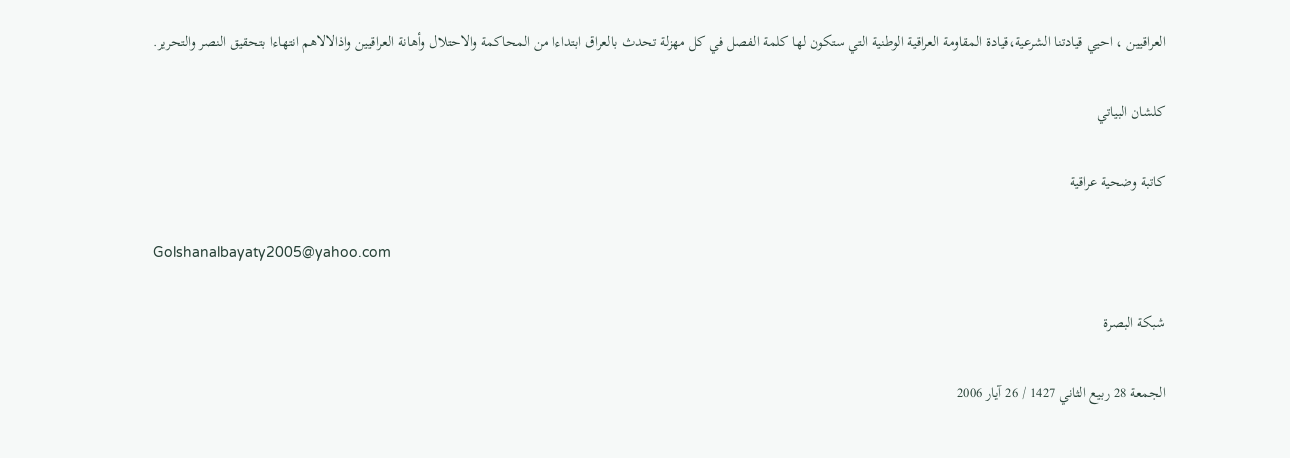العراقيين ، احيي قيادتنا الشرعية،قيادة المقاومة العراقية الوطنية التي ستكون لها كلمة الفصل في كل مهزلة تحدث بالعراق ابتداءا من المحاكمة والاحتلال وأهانة العراقيين واذالالاهم انتهاءا بتحقيق النصر والتحرير.

كلشان البياتي

كاتبة وضحية عراقية

Golshanalbayaty2005@yahoo.com

شبكة البصرة

الجمعة 28 ربيع الثاني 1427 / 26 آيار 2006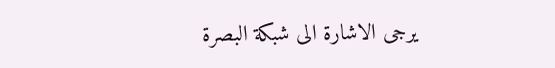يرجى الاشارة الى شبكة البصرة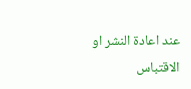عند اعادة النشر او الاقتباس